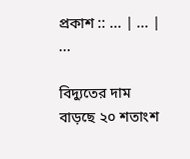প্রকাশ :: ... | ... | ...

বিদ্যুতের দাম বাড়ছে ২০ শতাংশ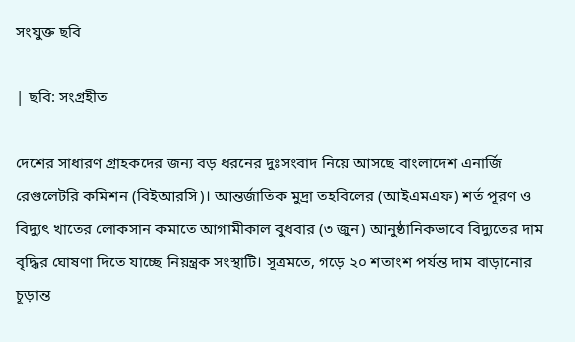সংযুক্ত ছবি

| ছবি: সংগ্রহীত

দেশের সাধারণ গ্রাহকদের জন্য বড় ধরনের দুঃসংবাদ নিয়ে আসছে বাংলাদেশ এনার্জি রেগুলেটরি কমিশন (বিইআরসি)। আন্তর্জাতিক মুদ্রা তহবিলের (আইএমএফ) শর্ত পূরণ ও বিদ্যুৎ খাতের লোকসান কমাতে আগামীকাল বুধবার (৩ জুন) আনুষ্ঠানিকভাবে বিদ্যুতের দাম বৃদ্ধির ঘোষণা দিতে যাচ্ছে নিয়ন্ত্রক সংস্থাটি। সূত্রমতে, গড়ে ২০ শতাংশ পর্যন্ত দাম বাড়ানোর চূড়ান্ত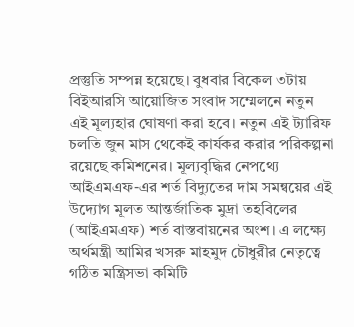প্রস্তুতি সম্পন্ন হয়েছে। বুধবার বিকেল ৩টায় বিইআরসি আয়োজিত সংবাদ সম্মেলনে নতুন এই মূল্যহার ঘোষণা করা হবে। নতুন এই ট্যারিফ চলতি জুন মাস থেকেই কার্যকর করার পরিকল্পনা রয়েছে কমিশনের। মূল্যবৃদ্ধির নেপথ্যে আইএমএফ-এর শর্ত বিদ্যুতের দাম সমন্বয়ের এই উদ্যোগ মূলত আন্তর্জাতিক মুদ্রা তহবিলের (আইএমএফ) শর্ত বাস্তবায়নের অংশ। এ লক্ষ্যে অর্থমন্ত্রী আমির খসরু মাহমুদ চৌধুরীর নেতৃত্বে গঠিত মন্ত্রিসভা কমিটি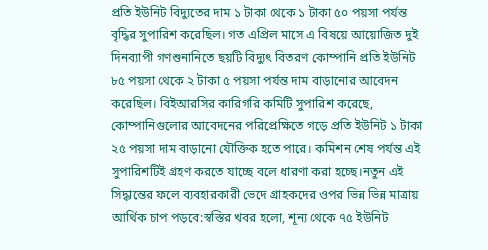প্রতি ইউনিট বিদ্যুতের দাম ১ টাকা থেকে ১ টাকা ৫০ পয়সা পর্যন্ত বৃদ্ধির সুপারিশ করেছিল। গত এপ্রিল মাসে এ বিষয়ে আয়োজিত দুই দিনব্যাপী গণশুনানিতে ছয়টি বিদ্যুৎ বিতরণ কোম্পানি প্রতি ইউনিট ৮৫ পয়সা থেকে ২ টাকা ৫ পয়সা পর্যন্ত দাম বাড়ানোর আবেদন করেছিল। বিইআরসির কারিগরি কমিটি সুপারিশ করেছে, কোম্পানিগুলোর আবেদনের পরিপ্রেক্ষিতে গড়ে প্রতি ইউনিট ১ টাকা ২৫ পয়সা দাম বাড়ানো যৌক্তিক হতে পারে। কমিশন শেষ পর্যন্ত এই সুপারিশটিই গ্রহণ করতে যাচ্ছে বলে ধারণা করা হচ্ছে।নতুন এই সিদ্ধান্তের ফলে ব্যবহারকারী ভেদে গ্রাহকদের ওপর ভিন্ন ভিন্ন মাত্রায় আর্থিক চাপ পড়বে:স্বস্তির খবর হলো, শূন্য থেকে ৭৫ ইউনিট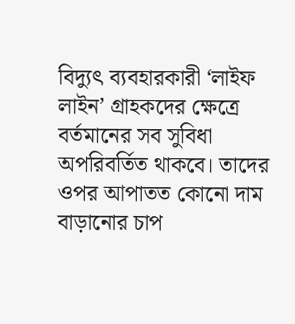বিদ্যুৎ ব্যবহারকারী ‘লাইফ লাইন’ গ্রাহকদের ক্ষেত্রে বর্তমানের সব সুবিধা অপরিবর্তিত থাকবে। তাদের ওপর আপাতত কোনো দাম বাড়ানোর চাপ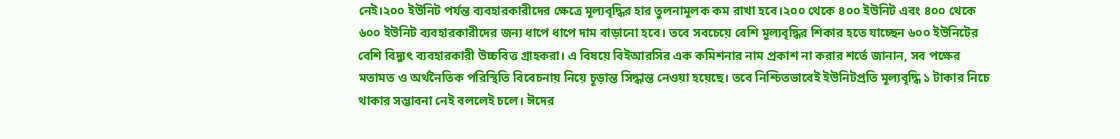নেই।২০০ ইউনিট পর্যন্ত ব্যবহারকারীদের ক্ষেত্রে মূল্যবৃদ্ধির হার তুলনামূলক কম রাখা হবে।২০০ থেকে ৪০০ ইউনিট এবং ৪০০ থেকে ৬০০ ইউনিট ব্যবহারকারীদের জন্য ধাপে ধাপে দাম বাড়ানো হবে। তবে সবচেয়ে বেশি মূল্যবৃদ্ধির শিকার হতে যাচ্ছেন ৬০০ ইউনিটের বেশি বিদ্যুৎ ব্যবহারকারী উচ্চবিত্ত গ্রাহকরা। এ বিষয়ে বিইআরসির এক কমিশনার নাম প্রকাশ না করার শর্তে জানান, সব পক্ষের মতামত ও অর্থনৈতিক পরিস্থিতি বিবেচনায় নিয়ে চূড়ান্ত সিদ্ধান্ত নেওয়া হয়েছে। তবে নিশ্চিতভাবেই ইউনিটপ্রতি মূল্যবৃদ্ধি ১ টাকার নিচে থাকার সম্ভাবনা নেই বললেই চলে। ঈদের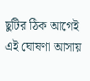ছুটির ঠিক আগেই এই ঘোষণা আসায়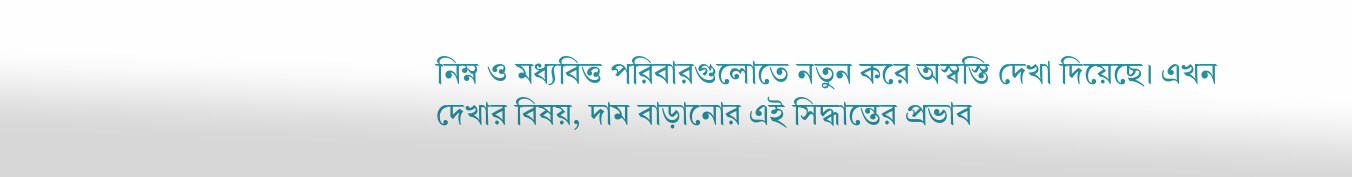নিম্ন ও মধ্যবিত্ত পরিবারগুলোতে নতুন করে অস্বস্তি দেখা দিয়েছে। এখন দেখার বিষয়, দাম বাড়ানোর এই সিদ্ধান্তের প্রভাব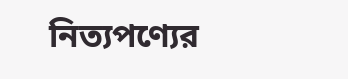নিত্যপণ্যের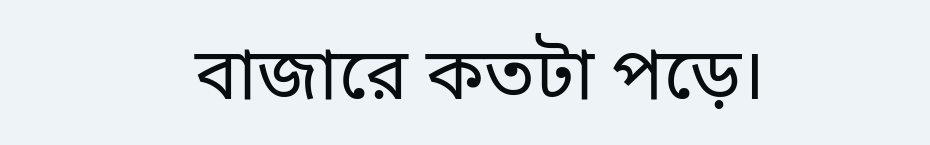বাজারে কতটা পড়ে।